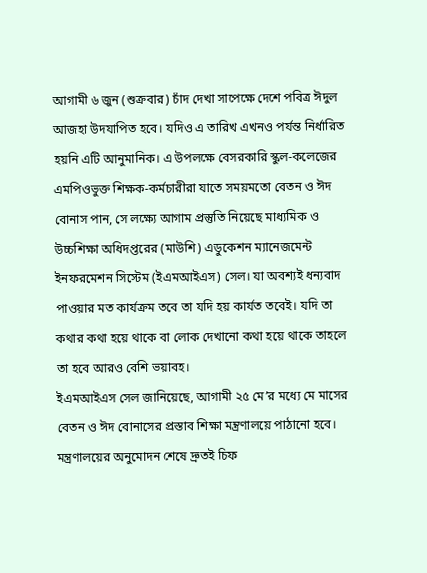আগামী ৬ জুন (শুক্রবার) চাঁদ দেখা সাপেক্ষে দেশে পবিত্র ঈদুল আজহা উদযাপিত হবে। যদিও এ তারিখ এখনও পর্যন্ত নির্ধারিত হয়নি এটি আনুমানিক। এ উপলক্ষে বেসরকারি স্কুল-কলেজের এমপিওভুক্ত শিক্ষক-কর্মচারীরা যাতে সময়মতো বেতন ও ঈদ বোনাস পান, সে লক্ষ্যে আগাম প্রস্তুতি নিয়েছে মাধ্যমিক ও উচ্চশিক্ষা অধিদপ্তরের (মাউশি) এডুকেশন ম্যানেজমেন্ট ইনফরমেশন সিস্টেম (ইএমআইএস) সেল। যা অবশ্যই ধন্যবাদ পাওয়ার মত কার্যক্রম তবে তা যদি হয় কার্যত তবেই। যদি তা কথার কথা হয়ে থাকে বা লোক দেখানো কথা হয়ে থাকে তাহলে তা হবে আরও বেশি ভয়াবহ।
ইএমআইএস সেল জানিয়েছে, আগামী ২৫ মে’র মধ্যে মে মাসের বেতন ও ঈদ বোনাসের প্রস্তাব শিক্ষা মন্ত্রণালয়ে পাঠানো হবে। মন্ত্রণালয়ের অনুমোদন শেষে দ্রুতই চিফ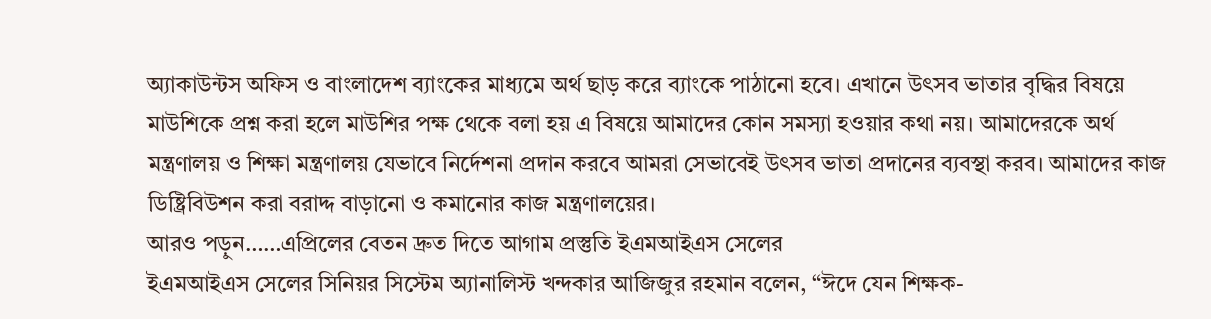অ্যাকাউন্টস অফিস ও বাংলাদেশ ব্যাংকের মাধ্যমে অর্থ ছাড় করে ব্যাংকে পাঠানো হবে। এখানে উৎসব ভাতার বৃদ্ধির বিষয়ে মাউশিকে প্রশ্ন করা হলে মাউশির পক্ষ থেকে বলা হয় এ বিষয়ে আমাদের কোন সমস্যা হওয়ার কথা নয়। আমাদেরকে অর্থ মন্ত্রণালয় ও শিক্ষা মন্ত্রণালয় যেভাবে নির্দেশনা প্রদান করবে আমরা সেভাবেই উৎসব ভাতা প্রদানের ব্যবস্থা করব। আমাদের কাজ ডিষ্ট্রিবিউশন করা বরাদ্দ বাড়ানো ও কমানোর কাজ মন্ত্রণালয়ের।
আরও পড়ুন……এপ্রিলের বেতন দ্রুত দিতে আগাম প্রস্তুতি ইএমআইএস সেলের
ইএমআইএস সেলের সিনিয়র সিস্টেম অ্যানালিস্ট খন্দকার আজিজুর রহমান বলেন, “ঈদে যেন শিক্ষক-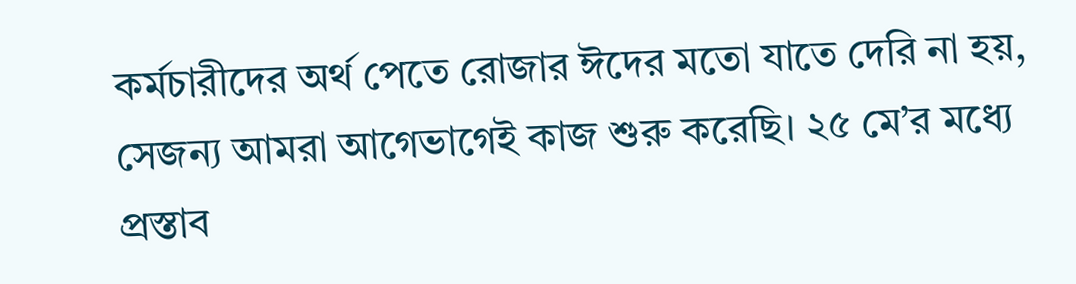কর্মচারীদের অর্থ পেতে রোজার ঈদের মতো যাতে দেরি না হয়, সেজন্য আমরা আগেভাগেই কাজ শুরু করেছি। ২৫ মে’র মধ্যে প্রস্তাব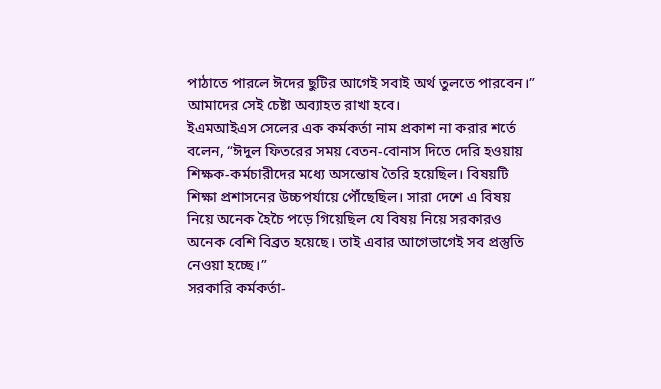পাঠাতে পারলে ঈদের ছুটির আগেই সবাই অর্থ তুলতে পারবেন।” আমাদের সেই চেষ্টা অব্যাহত রাখা হবে।
ইএমআইএস সেলের এক কর্মকর্তা নাম প্রকাশ না করার শর্তে বলেন, “ঈদুল ফিতরের সময় বেতন-বোনাস দিতে দেরি হওয়ায় শিক্ষক-কর্মচারীদের মধ্যে অসন্তোষ তৈরি হয়েছিল। বিষয়টি শিক্ষা প্রশাসনের উচ্চপর্যায়ে পৌঁছেছিল। সারা দেশে এ বিষয় নিয়ে অনেক হৈচৈ পড়ে গিয়েছিল যে বিষয় নিয়ে সরকারও অনেক বেশি বিব্রত হয়েছে। তাই এবার আগেভাগেই সব প্রস্তুতি নেওয়া হচ্ছে।”
সরকারি কর্মকর্তা-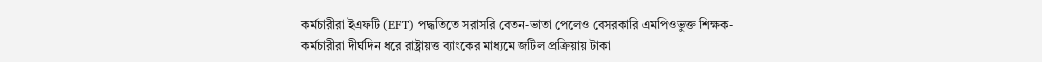কর্মচারীরা ইএফটি (EFT) পদ্ধতিতে সরাসরি বেতন-ভাতা পেলেও বেসরকারি এমপিওভুক্ত শিক্ষক-কর্মচারীরা দীর্ঘদিন ধরে রাষ্ট্রায়ত্ত ব্যাংকের মাধ্যমে জটিল প্রক্রিয়ায় টাকা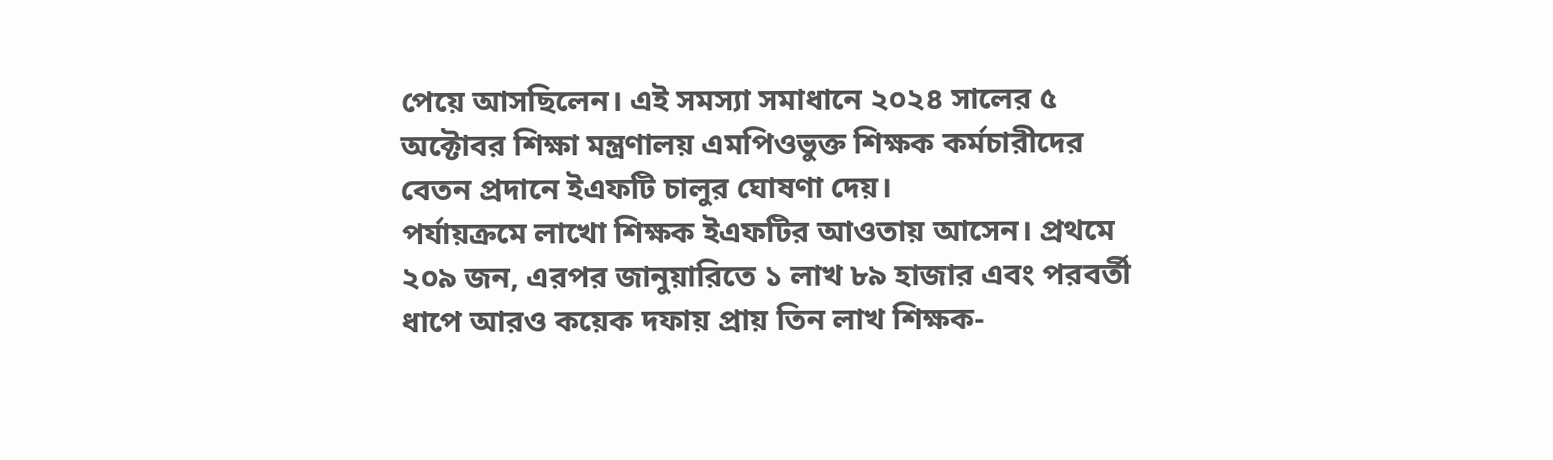পেয়ে আসছিলেন। এই সমস্যা সমাধানে ২০২৪ সালের ৫ অক্টোবর শিক্ষা মন্ত্রণালয় এমপিওভুক্ত শিক্ষক কর্মচারীদের বেতন প্রদানে ইএফটি চালুর ঘোষণা দেয়।
পর্যায়ক্রমে লাখো শিক্ষক ইএফটির আওতায় আসেন। প্রথমে ২০৯ জন, এরপর জানুয়ারিতে ১ লাখ ৮৯ হাজার এবং পরবর্তী ধাপে আরও কয়েক দফায় প্রায় তিন লাখ শিক্ষক-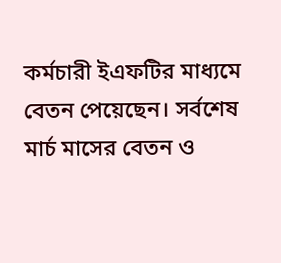কর্মচারী ইএফটির মাধ্যমে বেতন পেয়েছেন। সর্বশেষ মার্চ মাসের বেতন ও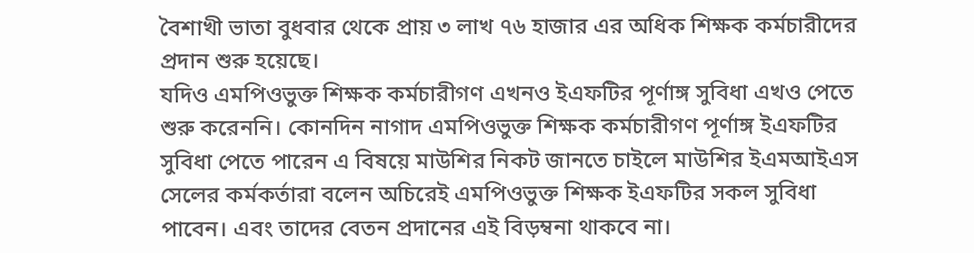বৈশাখী ভাতা বুধবার থেকে প্রায় ৩ লাখ ৭৬ হাজার এর অধিক শিক্ষক কর্মচারীদের প্রদান শুরু হয়েছে।
যদিও এমপিওভুক্ত শিক্ষক কর্মচারীগণ এখনও ইএফটির পূর্ণাঙ্গ সুবিধা এখও পেতে শুরু করেননি। কোনদিন নাগাদ এমপিওভুক্ত শিক্ষক কর্মচারীগণ পূর্ণাঙ্গ ইএফটির সুবিধা পেতে পারেন এ বিষয়ে মাউশির নিকট জানতে চাইলে মাউশির ইএমআইএস সেলের কর্মকর্তারা বলেন অচিরেই এমপিওভুক্ত শিক্ষক ইএফটির সকল সুবিধা পাবেন। এবং তাদের বেতন প্রদানের এই বিড়ম্বনা থাকবে না।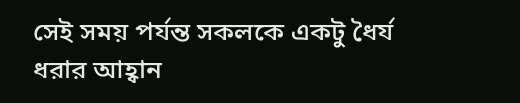সেই সময় পর্যন্ত সকলকে একটু ধৈর্য ধরার আহ্বান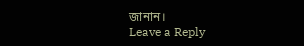জানান।
Leave a Reply